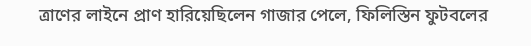ত্রাণের লাইনে প্রাণ হারিয়েছিলেন গাজার পেলে, ফিলিস্তিন ফুটবলের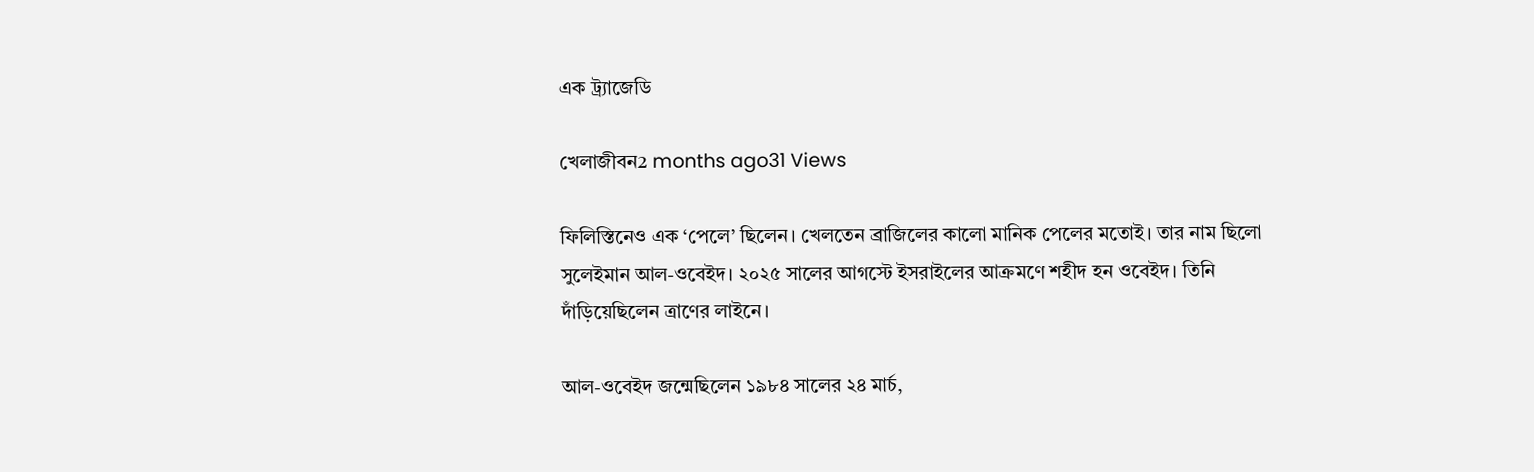এক ট্র্যাজেডি

খেলাজীবন2 months ago31 Views

ফিলিস্তিনেও এক ‘পেলে’ ছিলেন। খেলতেন ব্রাজিলের কালো মানিক পেলের মতোই। তার নাম ছিলো সুলেইমান আল-ওবেইদ। ২০২৫ সালের আগস্টে ইসরাইলের আক্রমণে শহীদ হন ওবেইদ। তিনি দাঁড়িয়েছিলেন ত্রাণের লাইনে।

আল-ওবেইদ জন্মেছিলেন ১৯৮৪ সালের ২৪ মার্চ,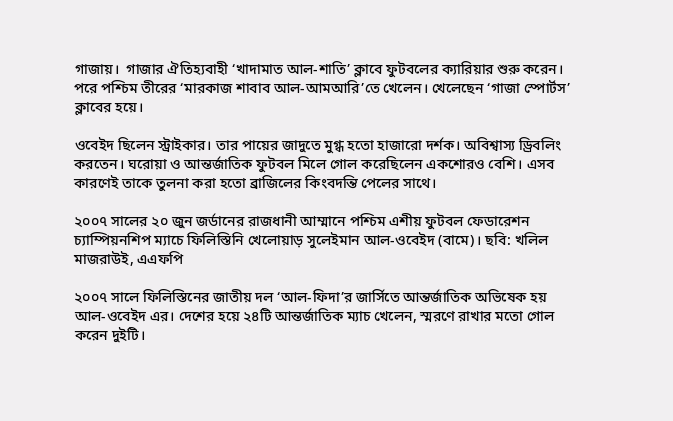গাজায়।  গাজার ঐতিহ্যবাহী ‘খাদামাত আল-শাতি’ ক্লাবে ফুটবলের ক্যারিয়ার শুরু করেন। পরে পশ্চিম তীরের ‘মারকাজ শাবাব আল-আমআরি’তে খেলেন। খেলেছেন ‘গাজা স্পোর্টস’ ক্লাবের হয়ে।

ওবেইদ ছিলেন স্ট্রাইকার। তার পায়ের জাদুতে মুগ্ধ হতো হাজারো দর্শক। অবিশ্বাস্য ড্রিবলিং করতেন। ঘরোয়া ও আন্তর্জাতিক ফুটবল মিলে গোল করেছিলেন একশোরও বেশি। এসব কারণেই তাকে তুলনা করা হতো ব্রাজিলের কিংবদন্তি পেলের সাথে।

২০০৭ সালের ২০ জুন জর্ডানের রাজধানী আম্মানে পশ্চিম এশীয় ফুটবল ফেডারেশন চ্যাম্পিয়নশিপ ম্যাচে ফিলিস্তিনি খেলোয়াড় সুলেইমান আল-ওবেইদ (বামে)। ছবি: খলিল মাজরাউই, এএফপি

২০০৭ সালে ফিলিস্তিনের জাতীয় দল ‘আল-ফিদা’র জার্সিতে আন্তর্জাতিক অভিষেক হয় আল-ওবেইদ এর। দেশের হয়ে ২৪টি আন্তর্জাতিক ম্যাচ খেলেন, স্মরণে রাখার মতো গোল করেন দুইটি।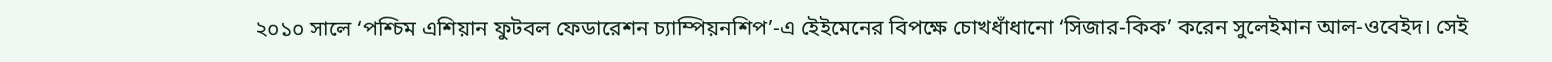২০১০ সালে ‘পশ্চিম এশিয়ান ফুটবল ফেডারেশন চ্যাম্পিয়নশিপ’-এ ইেইমেনের বিপক্ষে চোখধাঁধানো ‘সিজার-কিক’ করেন সুলেইমান আল-ওবেইদ। সেই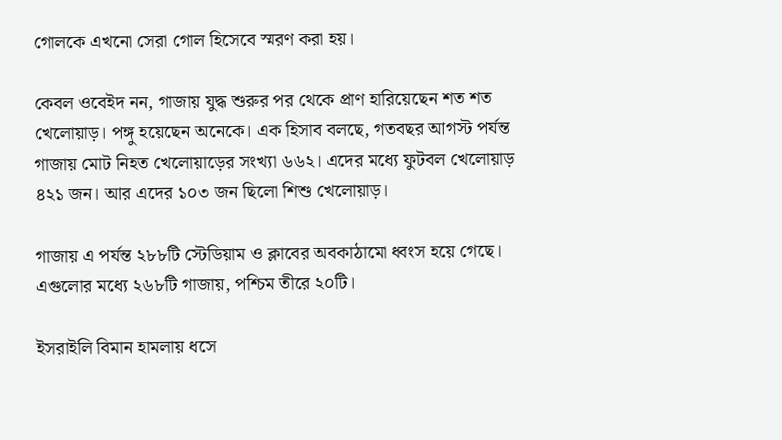গোলকে এখনো সেরা গোল হিসেবে স্মরণ করা হয়।

কেবল ওবেইদ নন, গাজায় যুদ্ধ শুরুর পর থেকে প্রাণ হারিয়েছেন শত শত খেলোয়াড়। পঙ্গু হয়েছেন অনেকে। এক হিসাব বলছে, গতবছর আগস্ট পর্যন্ত গাজায় মোট নিহত খেলোয়াড়ের সংখ্যা ৬৬২। এদের মধ্যে ফুটবল খেলোয়াড় ৪২১ জন। আর এদের ১০৩ জন ছিলো শিশু খেলোয়াড়।

গাজায় এ পর্যন্ত ২৮৮টি স্টেডিয়াম ও ক্লাবের অবকাঠামো ধ্বংস হয়ে গেছে। এগুলোর মধ্যে ২৬৮টি গাজায়, পশ্চিম তীরে ২০টি।

ইসরাইলি বিমান হামলায় ধসে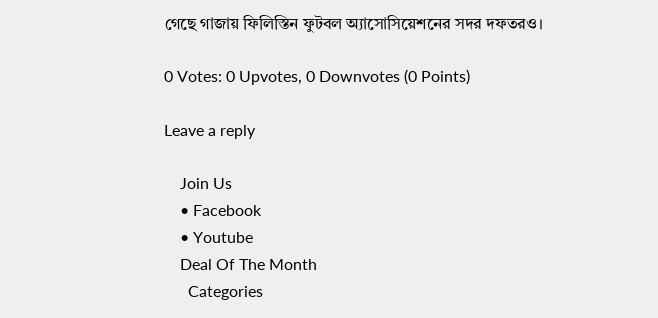গেছে গাজায় ফিলিস্তিন ফুটবল অ্যাসোসিয়েশনের সদর দফতরও।

0 Votes: 0 Upvotes, 0 Downvotes (0 Points)

Leave a reply

    Join Us
    • Facebook
    • Youtube
    Deal Of The Month
      Categories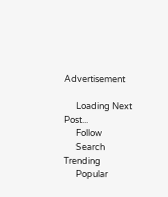Advertisement

      Loading Next Post...
      Follow
      Search Trending
      Popular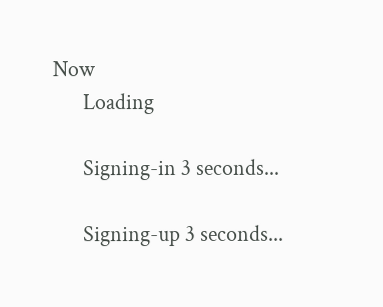Now
      Loading

      Signing-in 3 seconds...

      Signing-up 3 seconds...